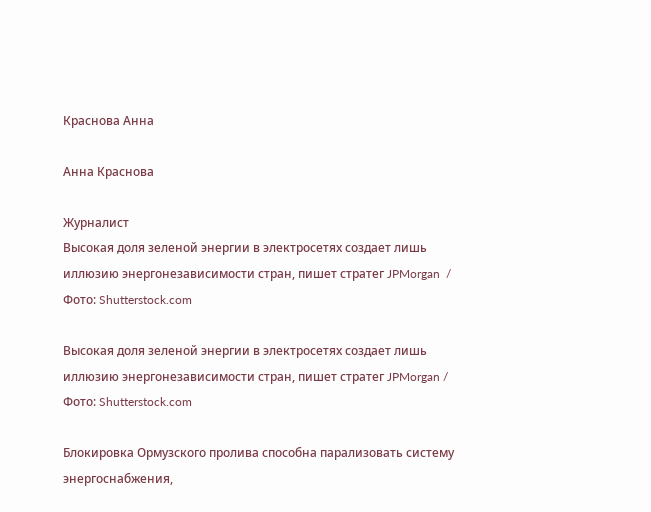Краснова Анна

Анна Краснова

Журналист
Высокая доля зеленой энергии в электросетях создает лишь иллюзию энергонезависимости стран, пишет стратег JPMorgan  / Фото: Shutterstock.com

Высокая доля зеленой энергии в электросетях создает лишь иллюзию энергонезависимости стран, пишет стратег JPMorgan / Фото: Shutterstock.com

Блокировка Ормузского пролива способна парализовать систему энергоснабжения,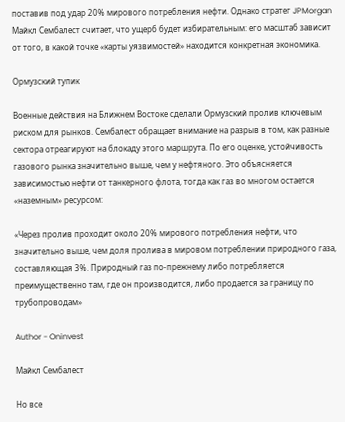поставив под удар 20% мирового потребления нефти. Однако стратег JPMorgan Майкл Сембалест считает, что ущерб будет избирательным: его масштаб зависит от того, в какой точке «карты уязвимостей» находится конкретная экономика.

Ормузский тупик

Военные действия на Ближнем Востоке сделали Ормузский пролив ключевым риском для рынков. Сембалест обращает внимание на разрыв в том, как разные сектора отреагируют на блокаду этого маршрута. По его оценке, устойчивость газового рынка значительно выше, чем у нефтяного. Это объясняется зависимостью нефти от танкерного флота, тогда как газ во многом остается «наземным» ресурсом:

«Через пролив проходит около 20% мирового потребления нефти, что значительно выше, чем доля пролива в мировом потреблении природного газа, составляющая 3%. Природный газ по-прежнему либо потребляется преимущественно там, где он производится, либо продается за границу по трубопроводам»

Author - Oninvest

Майкл Сембалест

Но все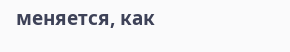меняется, как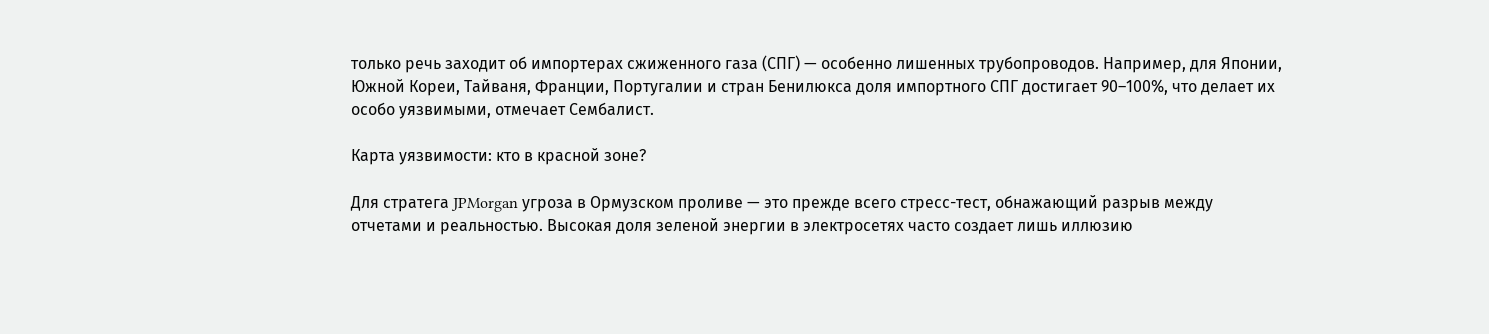только речь заходит об импортерах сжиженного газа (СПГ) — особенно лишенных трубопроводов. Например, для Японии, Южной Кореи, Тайваня, Франции, Португалии и стран Бенилюкса доля импортного СПГ достигает 90–100%, что делает их особо уязвимыми, отмечает Сембалист.

Карта уязвимости: кто в красной зоне?

Для стратега JPMorgan угроза в Ормузском проливе — это прежде всего стресс-тест, обнажающий разрыв между отчетами и реальностью. Высокая доля зеленой энергии в электросетях часто создает лишь иллюзию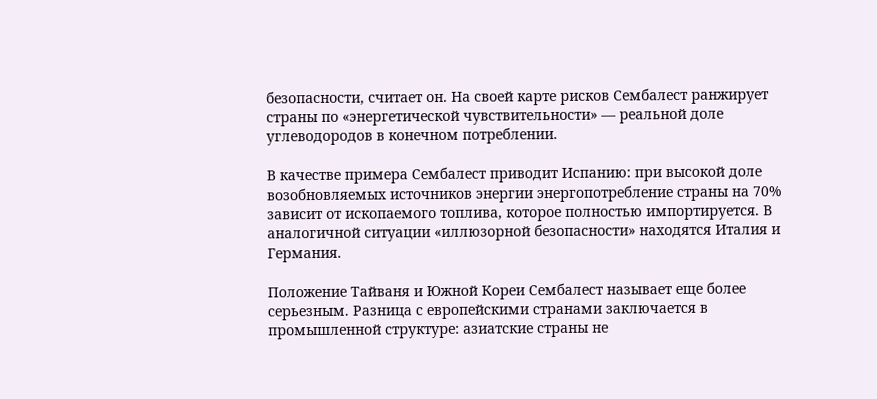безопасности, считает он. На своей карте рисков Сембалест ранжирует страны по «энергетической чувствительности» — реальной доле углеводородов в конечном потреблении.

В качестве примера Сембалест приводит Испанию: при высокой доле возобновляемых источников энергии энергопотребление страны на 70% зависит от ископаемого топлива, которое полностью импортируется. В аналогичной ситуации «иллюзорной безопасности» находятся Италия и Германия.

Положение Тайваня и Южной Кореи Сембалест называет еще более серьезным. Разница с европейскими странами заключается в промышленной структуре: азиатские страны не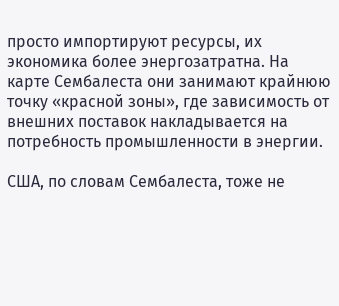просто импортируют ресурсы, их экономика более энергозатратна. На карте Сембалеста они занимают крайнюю точку «красной зоны», где зависимость от внешних поставок накладывается на потребность промышленности в энергии.

США, по словам Сембалеста, тоже не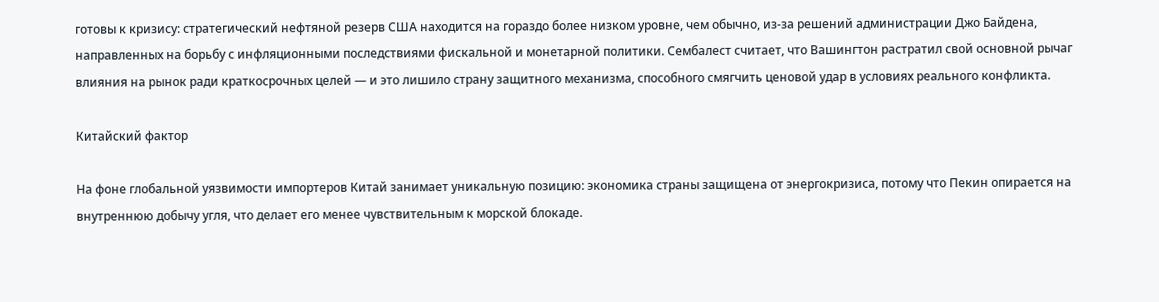готовы к кризису: стратегический нефтяной резерв США находится на гораздо более низком уровне, чем обычно, из-за решений администрации Джо Байдена, направленных на борьбу с инфляционными последствиями фискальной и монетарной политики. Сембалест считает, что Вашингтон растратил свой основной рычаг влияния на рынок ради краткосрочных целей — и это лишило страну защитного механизма, способного смягчить ценовой удар в условиях реального конфликта.

Китайский фактор

На фоне глобальной уязвимости импортеров Китай занимает уникальную позицию: экономика страны защищена от энергокризиса, потому что Пекин опирается на внутреннюю добычу угля, что делает его менее чувствительным к морской блокаде.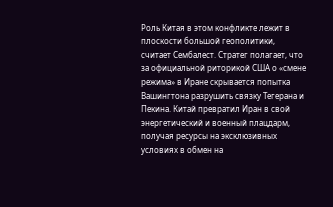Роль Китая в этом конфликте лежит в плоскости большой геополитики, считает Сембалест. Стратег полагает, что за официальной риторикой США о «смене режима» в Иране скрывается попытка Вашингтона разрушить связку Тегерана и Пекина. Китай превратил Иран в свой энергетический и военный плацдарм, получая ресурсы на эксклюзивных условиях в обмен на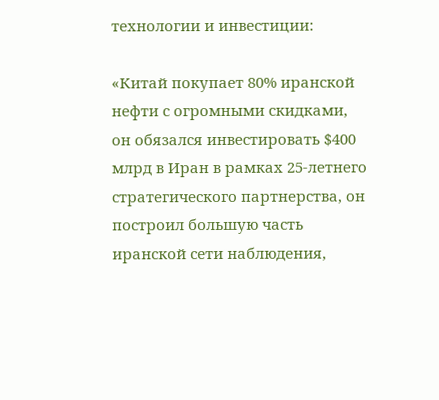технологии и инвестиции:

«Китай покупает 80% иранской нефти с огромными скидками, он обязался инвестировать $400 млрд в Иран в рамках 25-летнего стратегического партнерства, он построил большую часть иранской сети наблюдения,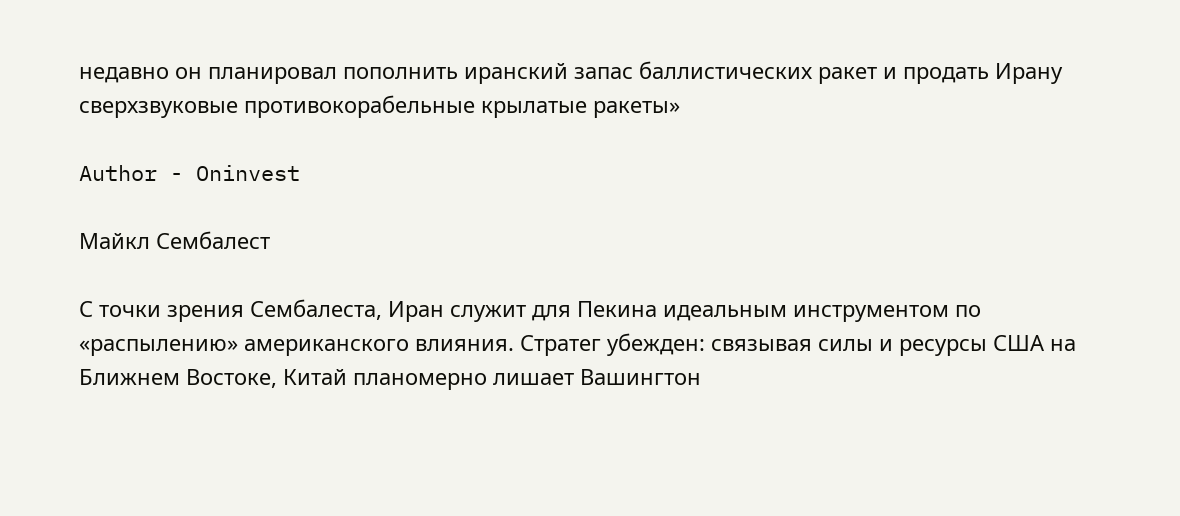недавно он планировал пополнить иранский запас баллистических ракет и продать Ирану сверхзвуковые противокорабельные крылатые ракеты»

Author - Oninvest

Майкл Сембалест

С точки зрения Сембалеста, Иран служит для Пекина идеальным инструментом по «распылению» американского влияния. Стратег убежден: связывая силы и ресурсы США на Ближнем Востоке, Китай планомерно лишает Вашингтон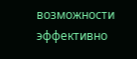возможности эффективно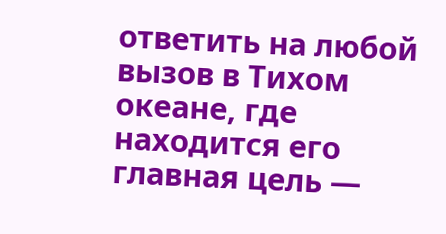ответить на любой вызов в Тихом океане, где находится его главная цель —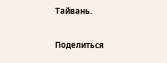Тайвань.

Поделиться